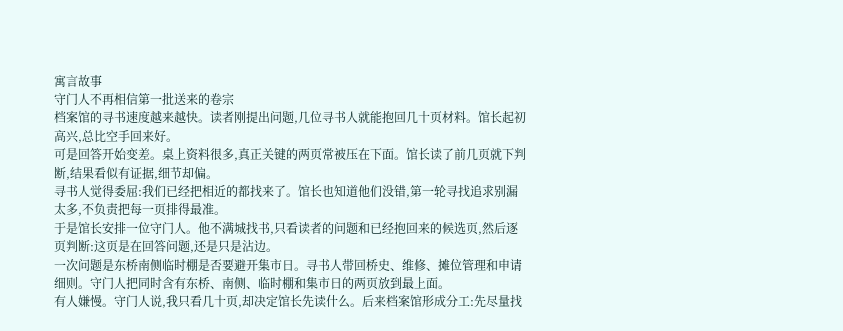寓言故事
守门人不再相信第一批送来的卷宗
档案馆的寻书速度越来越快。读者刚提出问题,几位寻书人就能抱回几十页材料。馆长起初高兴,总比空手回来好。
可是回答开始变差。桌上资料很多,真正关键的两页常被压在下面。馆长读了前几页就下判断,结果看似有证据,细节却偏。
寻书人觉得委屈:我们已经把相近的都找来了。馆长也知道他们没错,第一轮寻找追求别漏太多,不负责把每一页排得最准。
于是馆长安排一位守门人。他不满城找书,只看读者的问题和已经抱回来的候选页,然后逐页判断:这页是在回答问题,还是只是沾边。
一次问题是东桥南侧临时棚是否要避开集市日。寻书人带回桥史、维修、摊位管理和申请细则。守门人把同时含有东桥、南侧、临时棚和集市日的两页放到最上面。
有人嫌慢。守门人说,我只看几十页,却决定馆长先读什么。后来档案馆形成分工:先尽量找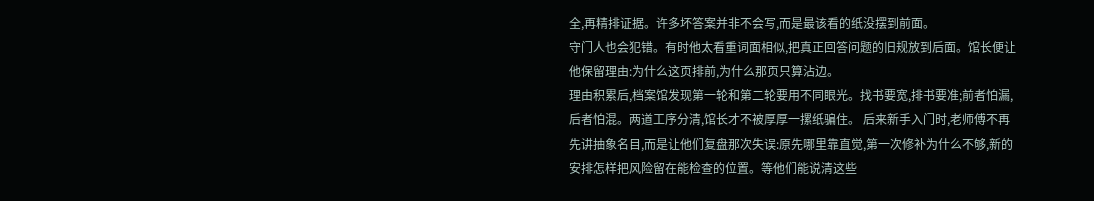全,再精排证据。许多坏答案并非不会写,而是最该看的纸没摆到前面。
守门人也会犯错。有时他太看重词面相似,把真正回答问题的旧规放到后面。馆长便让他保留理由:为什么这页排前,为什么那页只算沾边。
理由积累后,档案馆发现第一轮和第二轮要用不同眼光。找书要宽,排书要准;前者怕漏,后者怕混。两道工序分清,馆长才不被厚厚一摞纸骗住。 后来新手入门时,老师傅不再先讲抽象名目,而是让他们复盘那次失误:原先哪里靠直觉,第一次修补为什么不够,新的安排怎样把风险留在能检查的位置。等他们能说清这些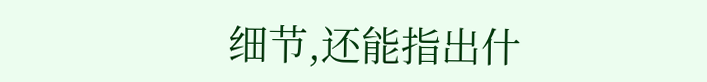细节,还能指出什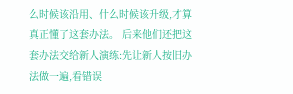么时候该沿用、什么时候该升级,才算真正懂了这套办法。 后来他们还把这套办法交给新人演练:先让新人按旧办法做一遍,看错误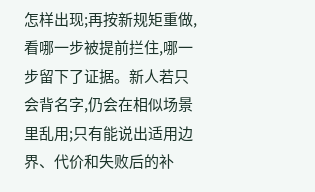怎样出现;再按新规矩重做,看哪一步被提前拦住,哪一步留下了证据。新人若只会背名字,仍会在相似场景里乱用;只有能说出适用边界、代价和失败后的补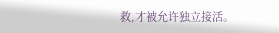救,才被允许独立接活。